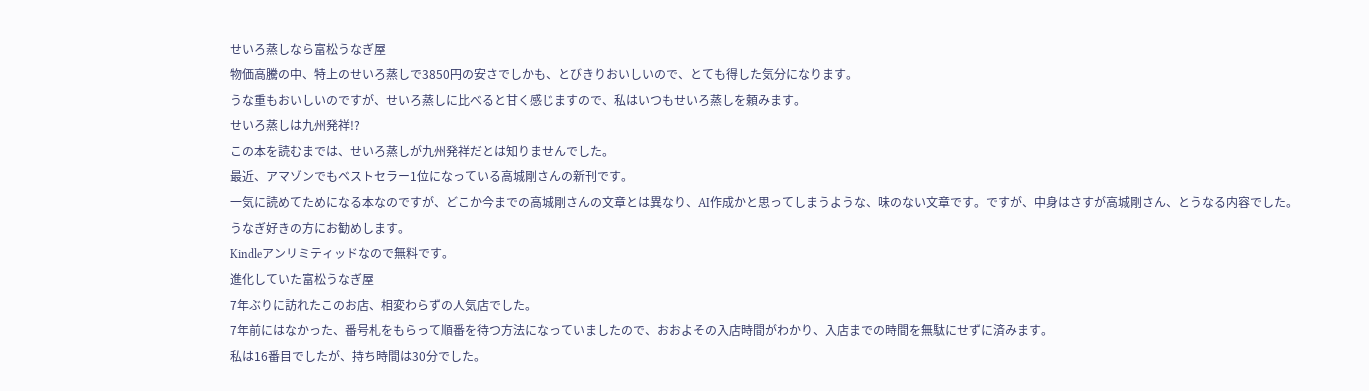せいろ蒸しなら富松うなぎ屋
物価高騰の中、特上のせいろ蒸しで3850円の安さでしかも、とびきりおいしいので、とても得した気分になります。
うな重もおいしいのですが、せいろ蒸しに比べると甘く感じますので、私はいつもせいろ蒸しを頼みます。
せいろ蒸しは九州発祥!?
この本を読むまでは、せいろ蒸しが九州発祥だとは知りませんでした。
最近、アマゾンでもベストセラー1位になっている高城剛さんの新刊です。
一気に読めてためになる本なのですが、どこか今までの高城剛さんの文章とは異なり、AI作成かと思ってしまうような、味のない文章です。ですが、中身はさすが高城剛さん、とうなる内容でした。
うなぎ好きの方にお勧めします。
Kindleアンリミティッドなので無料です。
進化していた富松うなぎ屋
7年ぶりに訪れたこのお店、相変わらずの人気店でした。
7年前にはなかった、番号札をもらって順番を待つ方法になっていましたので、おおよその入店時間がわかり、入店までの時間を無駄にせずに済みます。
私は16番目でしたが、持ち時間は30分でした。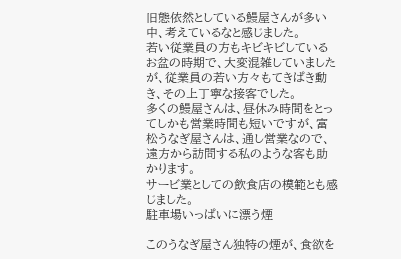旧態依然としている鰻屋さんが多い中、考えているなと感じました。
若い従業員の方もキビキビしている
お盆の時期で、大変混雑していましたが、従業員の若い方々もてきぱき動き、その上丁寧な接客でした。
多くの鰻屋さんは、昼休み時間をとってしかも営業時間も短いですが、富松うなぎ屋さんは、通し営業なので、遠方から訪問する私のような客も助かります。
サービ業としての飲食店の模範とも感じました。
駐車場いっぱいに漂う煙

このうなぎ屋さん独特の煙が、食欲を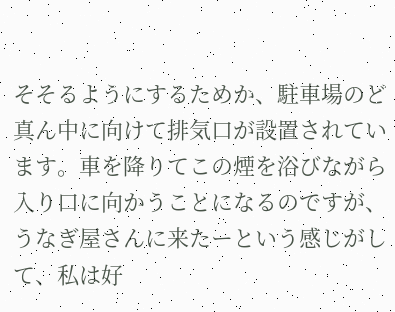そそるようにするためか、駐車場のど真ん中に向けて排気口が設置されています。車を降りてこの煙を浴びながら入り口に向かうことになるのですが、うなぎ屋さんに来たーという感じがして、私は好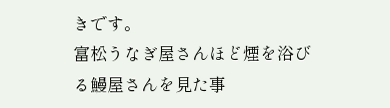きです。
富松うなぎ屋さんほど煙を浴びる鰻屋さんを見た事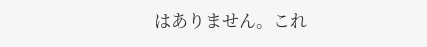はありません。これ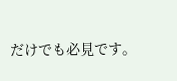だけでも必見です。